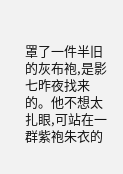罩了一件半旧的灰布袍,是影七昨夜找来的。他不想太扎眼,可站在一群紫袍朱衣的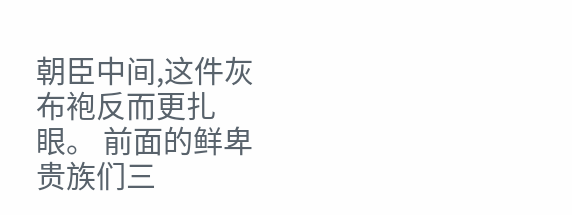朝臣中间,这件灰布袍反而更扎眼。 前面的鲜卑贵族们三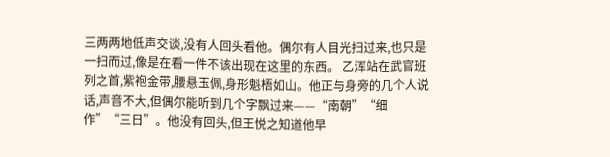三两两地低声交谈,没有人回头看他。偶尔有人目光扫过来,也只是一扫而过,像是在看一件不该出现在这里的东西。 乙浑站在武官班列之首,紫袍金带,腰悬玉佩,身形魁梧如山。他正与身旁的几个人说话,声音不大,但偶尔能听到几个字飘过来——“南朝”“细作”“三日”。他没有回头,但王悦之知道他早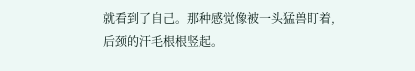就看到了自己。那种感觉像被一头猛兽盯着,后颈的汗毛根根竖起。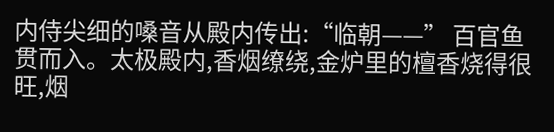内侍尖细的嗓音从殿内传出:“临朝——” 百官鱼贯而入。太极殿内,香烟缭绕,金炉里的檀香烧得很旺,烟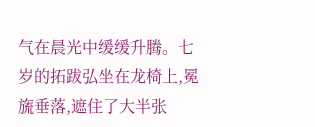气在晨光中缓缓升腾。七岁的拓跋弘坐在龙椅上,冕旒垂落,遮住了大半张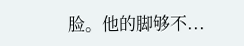脸。他的脚够不...